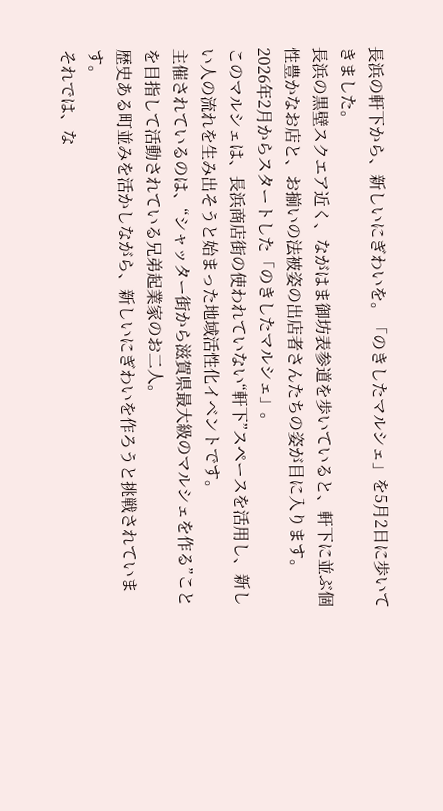長浜の軒下から、新しいにぎわいを。「のきしたマルシェ」を5月2日に歩いてきました。
長浜の黒壁スクエア近く、ながはま御坊表参道を歩いていると、軒下に並ぶ個性豊かなお店と、お揃いの法被姿の出店者さんたちの姿が目に入ります。
2026年2月からスタートした「のきしたマルシェ」。
このマルシェは、長浜商店街の使われていない“軒下”スペースを活用し、新しい人の流れを生み出そうと始まった地域活性化イベントです。
主催されているのは、“シャッター街から滋賀県最大級のマルシェを作る”ことを目指して活動されている兄弟起業家のお二人。
歴史ある町並みを活かしながら、新しいにぎわいを作ろうと挑戦されています。
それでは、な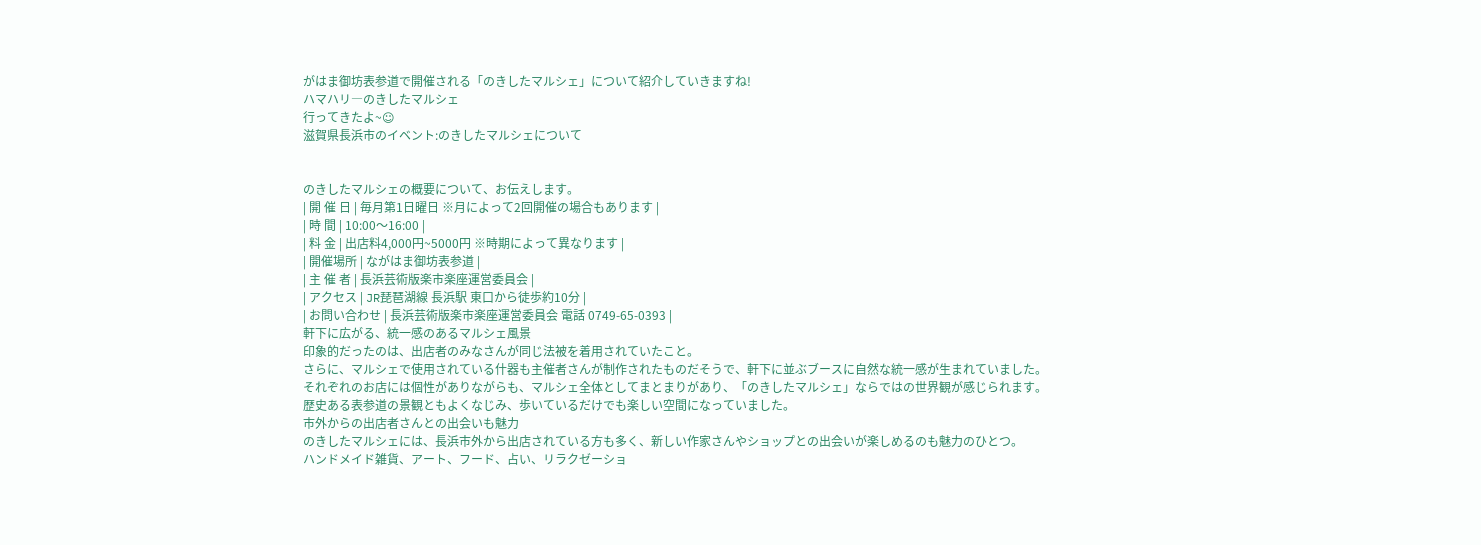がはま御坊表参道で開催される「のきしたマルシェ」について紹介していきますね!
ハマハリ―のきしたマルシェ
行ってきたよ~☺
滋賀県長浜市のイベント:のきしたマルシェについて


のきしたマルシェの概要について、お伝えします。
| 開 催 日 | 毎月第1日曜日 ※月によって2回開催の場合もあります |
| 時 間 | 10:00〜16:00 |
| 料 金 | 出店料4,000円~5000円 ※時期によって異なります |
| 開催場所 | ながはま御坊表参道 |
| 主 催 者 | 長浜芸術版楽市楽座運営委員会 |
| アクセス | JR琵琶湖線 長浜駅 東口から徒歩約10分 |
| お問い合わせ | 長浜芸術版楽市楽座運営委員会 電話 0749-65-0393 |
軒下に広がる、統一感のあるマルシェ風景
印象的だったのは、出店者のみなさんが同じ法被を着用されていたこと。
さらに、マルシェで使用されている什器も主催者さんが制作されたものだそうで、軒下に並ぶブースに自然な統一感が生まれていました。
それぞれのお店には個性がありながらも、マルシェ全体としてまとまりがあり、「のきしたマルシェ」ならではの世界観が感じられます。
歴史ある表参道の景観ともよくなじみ、歩いているだけでも楽しい空間になっていました。
市外からの出店者さんとの出会いも魅力
のきしたマルシェには、長浜市外から出店されている方も多く、新しい作家さんやショップとの出会いが楽しめるのも魅力のひとつ。
ハンドメイド雑貨、アート、フード、占い、リラクゼーショ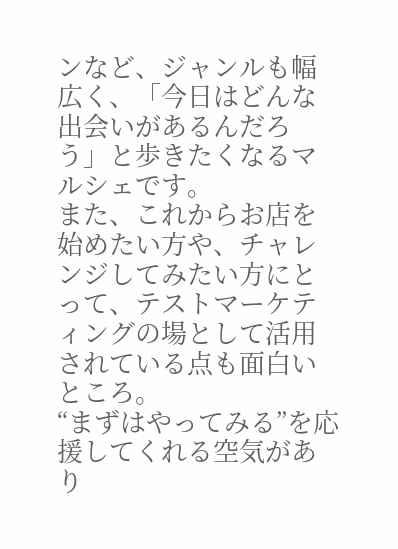ンなど、ジャンルも幅広く、「今日はどんな出会いがあるんだろう」と歩きたくなるマルシェです。
また、これからお店を始めたい方や、チャレンジしてみたい方にとって、テストマーケティングの場として活用されている点も面白いところ。
“まずはやってみる”を応援してくれる空気があり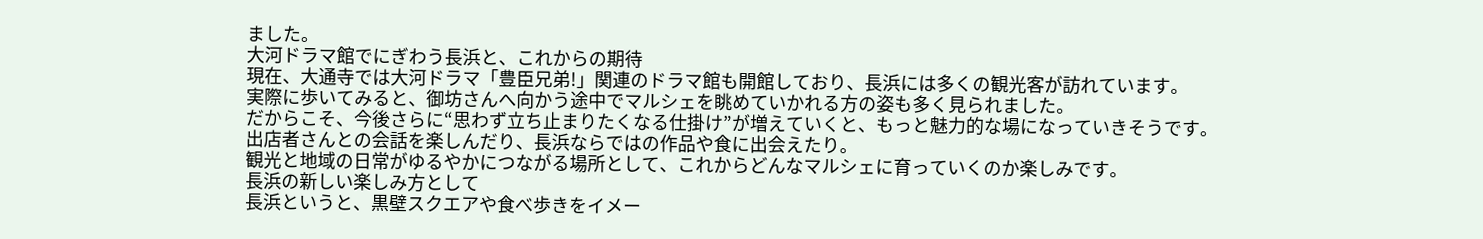ました。
大河ドラマ館でにぎわう長浜と、これからの期待
現在、大通寺では大河ドラマ「豊臣兄弟!」関連のドラマ館も開館しており、長浜には多くの観光客が訪れています。
実際に歩いてみると、御坊さんへ向かう途中でマルシェを眺めていかれる方の姿も多く見られました。
だからこそ、今後さらに“思わず立ち止まりたくなる仕掛け”が増えていくと、もっと魅力的な場になっていきそうです。
出店者さんとの会話を楽しんだり、長浜ならではの作品や食に出会えたり。
観光と地域の日常がゆるやかにつながる場所として、これからどんなマルシェに育っていくのか楽しみです。
長浜の新しい楽しみ方として
長浜というと、黒壁スクエアや食べ歩きをイメー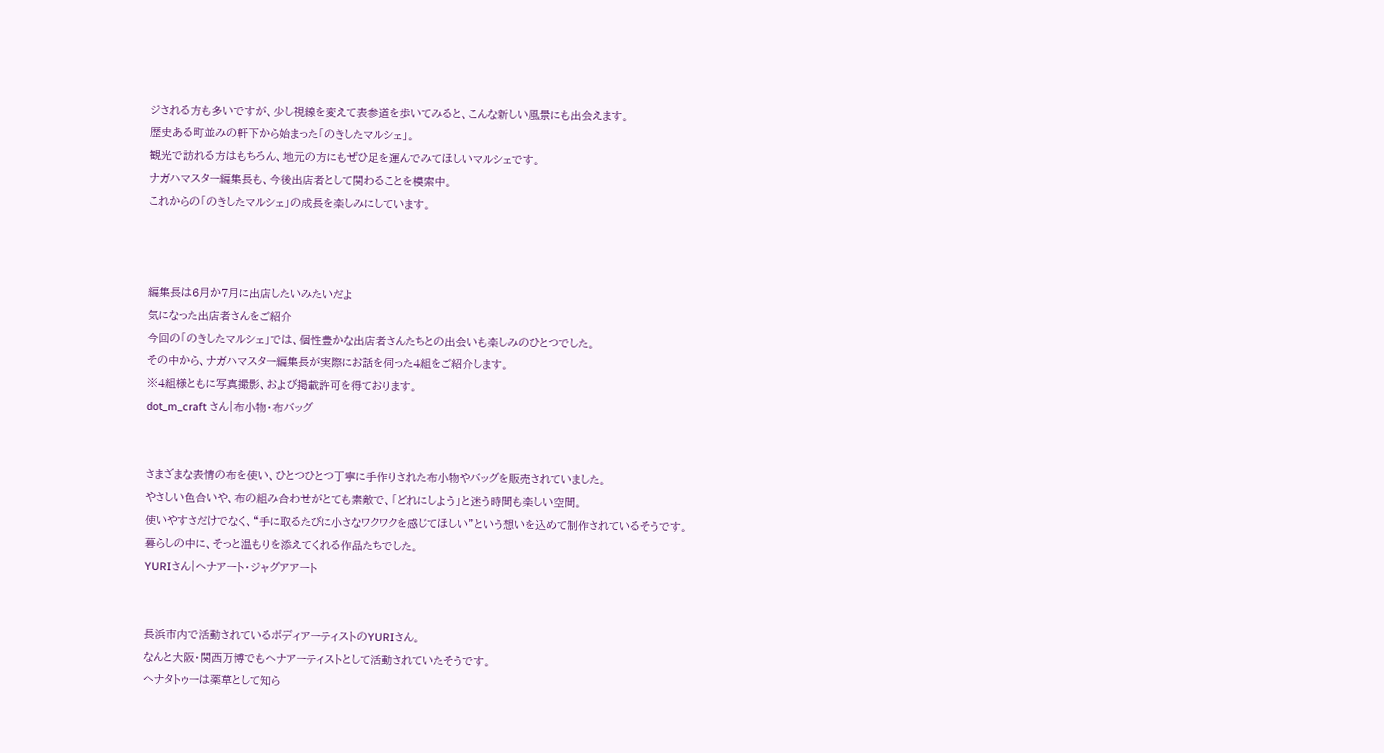ジされる方も多いですが、少し視線を変えて表参道を歩いてみると、こんな新しい風景にも出会えます。
歴史ある町並みの軒下から始まった「のきしたマルシェ」。
観光で訪れる方はもちろん、地元の方にもぜひ足を運んでみてほしいマルシェです。
ナガハマスター編集長も、今後出店者として関わることを模索中。
これからの「のきしたマルシェ」の成長を楽しみにしています。



編集長は6月か7月に出店したいみたいだよ
気になった出店者さんをご紹介
今回の「のきしたマルシェ」では、個性豊かな出店者さんたちとの出会いも楽しみのひとつでした。
その中から、ナガハマスター編集長が実際にお話を伺った4組をご紹介します。
※4組様ともに写真撮影、および掲載許可を得ております。
dot_m_craft さん|布小物・布バッグ


さまざまな表情の布を使い、ひとつひとつ丁寧に手作りされた布小物やバッグを販売されていました。
やさしい色合いや、布の組み合わせがとても素敵で、「どれにしよう」と迷う時間も楽しい空間。
使いやすさだけでなく、“手に取るたびに小さなワクワクを感じてほしい”という想いを込めて制作されているそうです。
暮らしの中に、そっと温もりを添えてくれる作品たちでした。
YURIさん|ヘナアート・ジャグアアート


長浜市内で活動されているボディアーティストのYURIさん。
なんと大阪・関西万博でもヘナアーティストとして活動されていたそうです。
ヘナタトゥーは薬草として知ら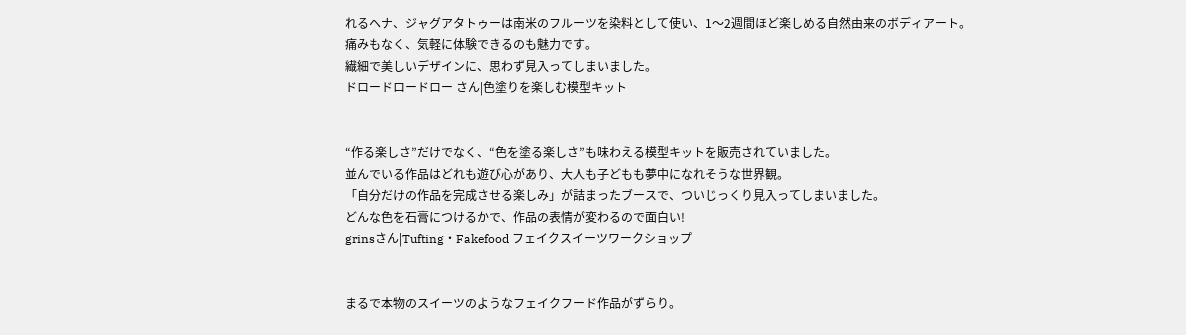れるヘナ、ジャグアタトゥーは南米のフルーツを染料として使い、1〜2週間ほど楽しめる自然由来のボディアート。
痛みもなく、気軽に体験できるのも魅力です。
繊細で美しいデザインに、思わず見入ってしまいました。
ドロードロードロー さん|色塗りを楽しむ模型キット


“作る楽しさ”だけでなく、“色を塗る楽しさ”も味わえる模型キットを販売されていました。
並んでいる作品はどれも遊び心があり、大人も子どもも夢中になれそうな世界観。
「自分だけの作品を完成させる楽しみ」が詰まったブースで、ついじっくり見入ってしまいました。
どんな色を石膏につけるかで、作品の表情が変わるので面白い!
grinsさん|Tufting・Fakefood フェイクスイーツワークショップ


まるで本物のスイーツのようなフェイクフード作品がずらり。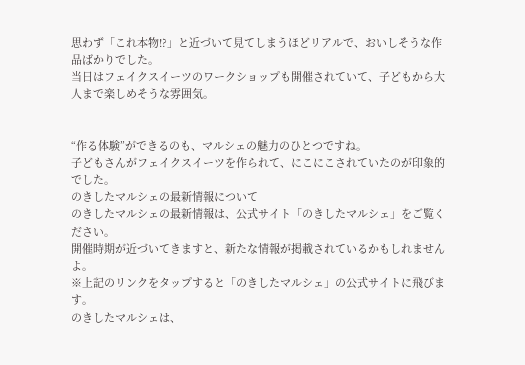思わず「これ本物!?」と近づいて見てしまうほどリアルで、おいしそうな作品ばかりでした。
当日はフェイクスイーツのワークショップも開催されていて、子どもから大人まで楽しめそうな雰囲気。


“作る体験”ができるのも、マルシェの魅力のひとつですね。
子どもさんがフェイクスイーツを作られて、にこにこされていたのが印象的でした。
のきしたマルシェの最新情報について
のきしたマルシェの最新情報は、公式サイト「のきしたマルシェ」をご覧ください。
開催時期が近づいてきますと、新たな情報が掲載されているかもしれませんよ。
※上記のリンクをタップすると「のきしたマルシェ」の公式サイトに飛びます。
のきしたマルシェは、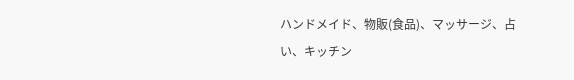ハンドメイド、物販(食品)、マッサージ、占い、キッチン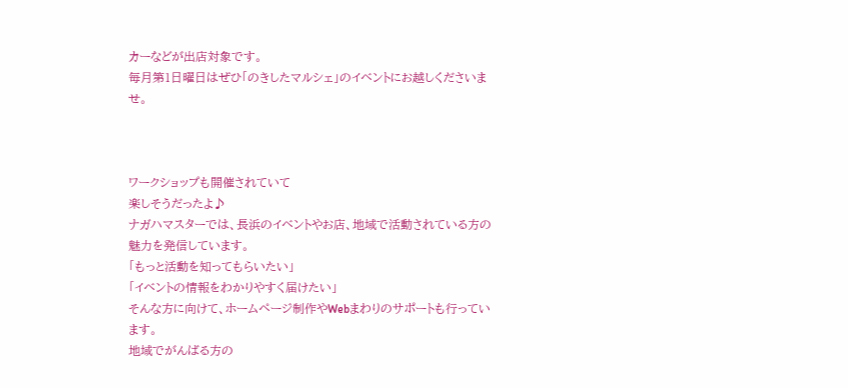カーなどが出店対象です。
毎月第1日曜日はぜひ「のきしたマルシェ」のイベントにお越しくださいませ。



ワークショップも開催されていて
楽しそうだったよ♪
ナガハマスターでは、長浜のイベントやお店、地域で活動されている方の魅力を発信しています。
「もっと活動を知ってもらいたい」
「イベントの情報をわかりやすく届けたい」
そんな方に向けて、ホームページ制作やWebまわりのサポートも行っています。
地域でがんばる方の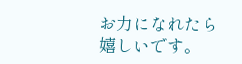お力になれたら嬉しいです。